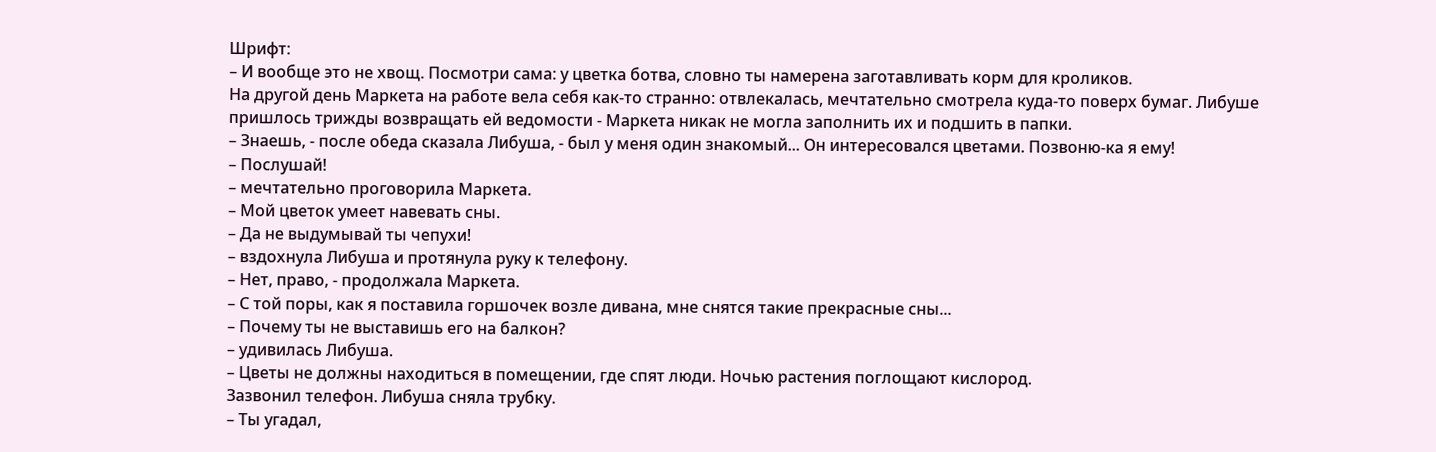Шрифт:
– И вообще это не хвощ. Посмотри сама: у цветка ботва, словно ты намерена заготавливать корм для кроликов.
На другой день Маркета на работе вела себя как-то странно: отвлекалась, мечтательно смотрела куда-то поверх бумаг. Либуше пришлось трижды возвращать ей ведомости - Маркета никак не могла заполнить их и подшить в папки.
– Знаешь, - после обеда сказала Либуша, - был у меня один знакомый... Он интересовался цветами. Позвоню-ка я ему!
– Послушай!
– мечтательно проговорила Маркета.
– Мой цветок умеет навевать сны.
– Да не выдумывай ты чепухи!
– вздохнула Либуша и протянула руку к телефону.
– Нет, право, - продолжала Маркета.
– С той поры, как я поставила горшочек возле дивана, мне снятся такие прекрасные сны...
– Почему ты не выставишь его на балкон?
– удивилась Либуша.
– Цветы не должны находиться в помещении, где спят люди. Ночью растения поглощают кислород.
Зазвонил телефон. Либуша сняла трубку.
– Ты угадал,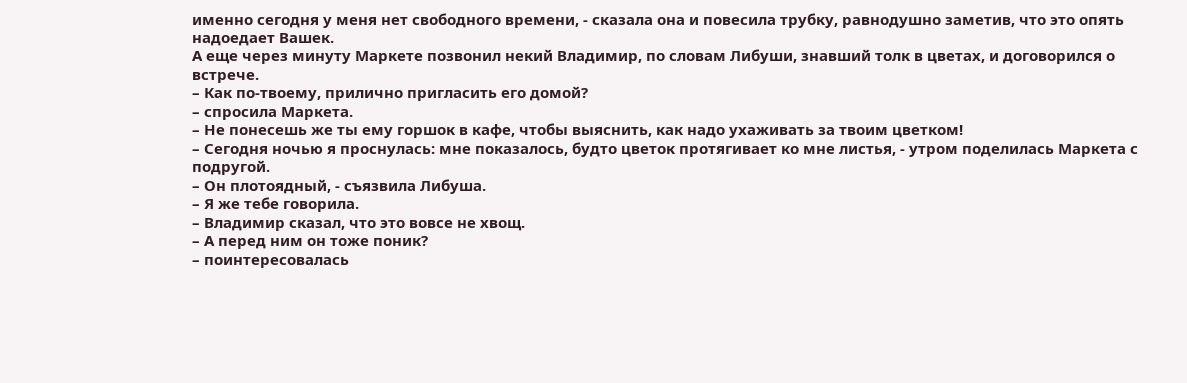именно сегодня у меня нет свободного времени, - сказала она и повесила трубку, равнодушно заметив, что это опять надоедает Вашек.
А еще через минуту Маркете позвонил некий Владимир, по словам Либуши, знавший толк в цветах, и договорился о встрече.
– Как по-твоему, прилично пригласить его домой?
– спросила Маркета.
– Не понесешь же ты ему горшок в кафе, чтобы выяснить, как надо ухаживать за твоим цветком!
– Сегодня ночью я проснулась: мне показалось, будто цветок протягивает ко мне листья, - утром поделилась Маркета с подругой.
– Он плотоядный, - съязвила Либуша.
– Я же тебе говорила.
– Владимир сказал, что это вовсе не хвощ.
– А перед ним он тоже поник?
– поинтересовалась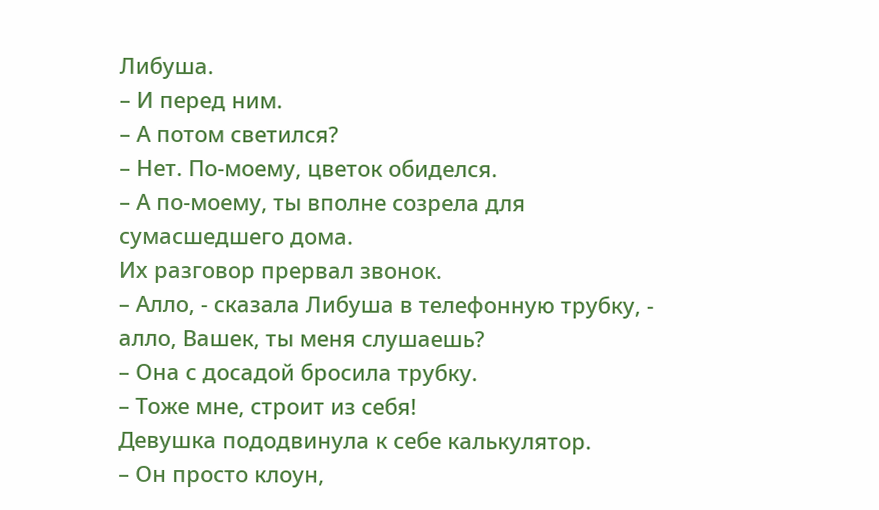Либуша.
– И перед ним.
– А потом светился?
– Нет. По-моему, цветок обиделся.
– А по-моему, ты вполне созрела для сумасшедшего дома.
Их разговор прервал звонок.
– Алло, - сказала Либуша в телефонную трубку, - алло, Вашек, ты меня слушаешь?
– Она с досадой бросила трубку.
– Тоже мне, строит из себя!
Девушка пододвинула к себе калькулятор.
– Он просто клоун,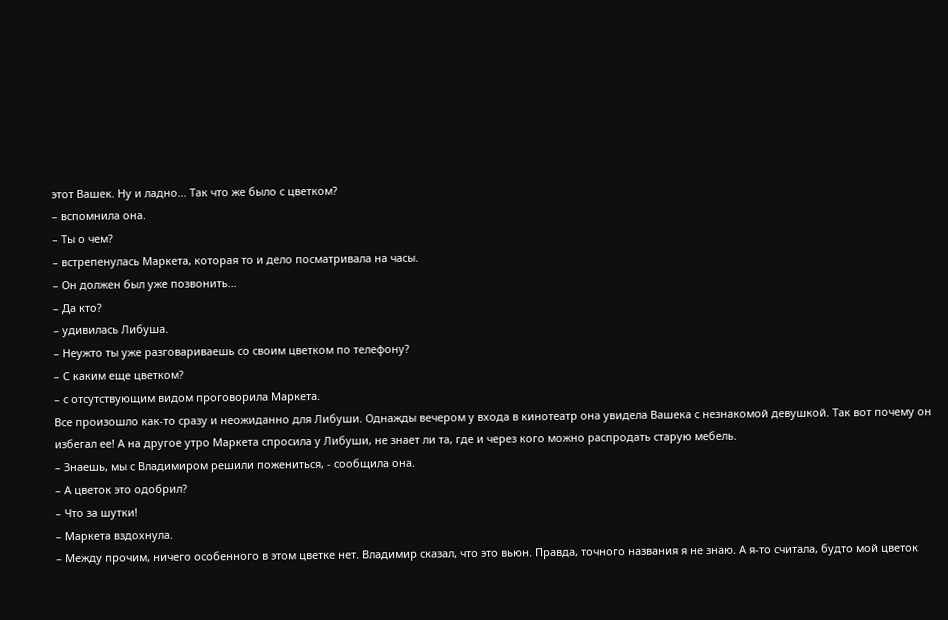этот Вашек. Ну и ладно... Так что же было с цветком?
– вспомнила она.
– Ты о чем?
– встрепенулась Маркета, которая то и дело посматривала на часы.
– Он должен был уже позвонить...
– Да кто?
– удивилась Либуша.
– Неужто ты уже разговариваешь со своим цветком по телефону?
– С каким еще цветком?
– с отсутствующим видом проговорила Маркета.
Все произошло как-то сразу и неожиданно для Либуши. Однажды вечером у входа в кинотеатр она увидела Вашека с незнакомой девушкой. Так вот почему он избегал ее! А на другое утро Маркета спросила у Либуши, не знает ли та, где и через кого можно распродать старую мебель.
– Знаешь, мы с Владимиром решили пожениться, - сообщила она.
– А цветок это одобрил?
– Что за шутки!
– Маркета вздохнула.
– Между прочим, ничего особенного в этом цветке нет. Владимир сказал, что это вьюн. Правда, точного названия я не знаю. А я-то считала, будто мой цветок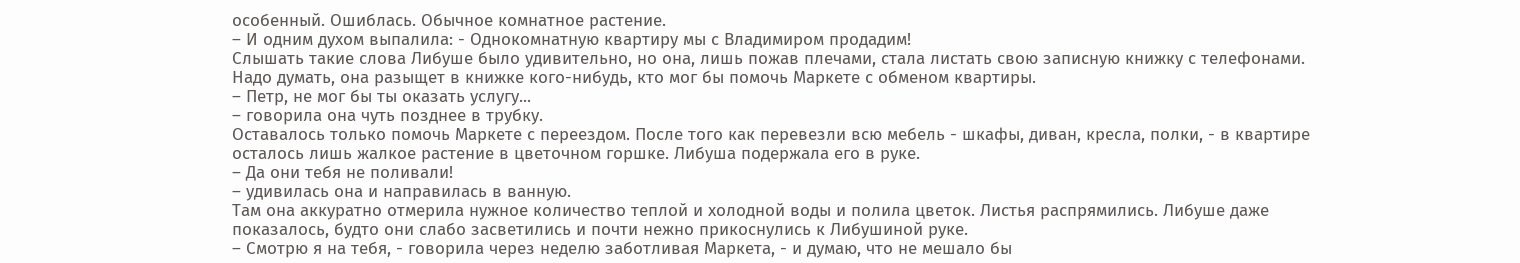особенный. Ошиблась. Обычное комнатное растение.
– И одним духом выпалила: - Однокомнатную квартиру мы с Владимиром продадим!
Слышать такие слова Либуше было удивительно, но она, лишь пожав плечами, стала листать свою записную книжку с телефонами. Надо думать, она разыщет в книжке кого-нибудь, кто мог бы помочь Маркете с обменом квартиры.
– Петр, не мог бы ты оказать услугу...
– говорила она чуть позднее в трубку.
Оставалось только помочь Маркете с переездом. После того как перевезли всю мебель - шкафы, диван, кресла, полки, - в квартире осталось лишь жалкое растение в цветочном горшке. Либуша подержала его в руке.
– Да они тебя не поливали!
– удивилась она и направилась в ванную.
Там она аккуратно отмерила нужное количество теплой и холодной воды и полила цветок. Листья распрямились. Либуше даже показалось, будто они слабо засветились и почти нежно прикоснулись к Либушиной руке.
– Смотрю я на тебя, - говорила через неделю заботливая Маркета, - и думаю, что не мешало бы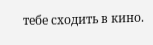тебе сходить в кино.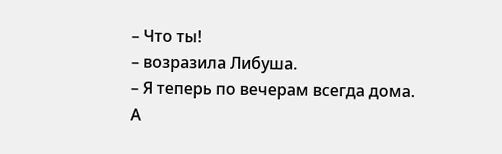– Что ты!
– возразила Либуша.
– Я теперь по вечерам всегда дома.
А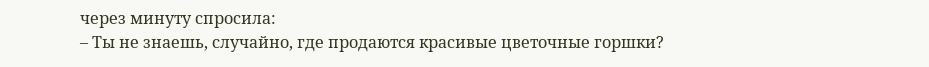через минуту спросила:
– Ты не знаешь, случайно, где продаются красивые цветочные горшки?